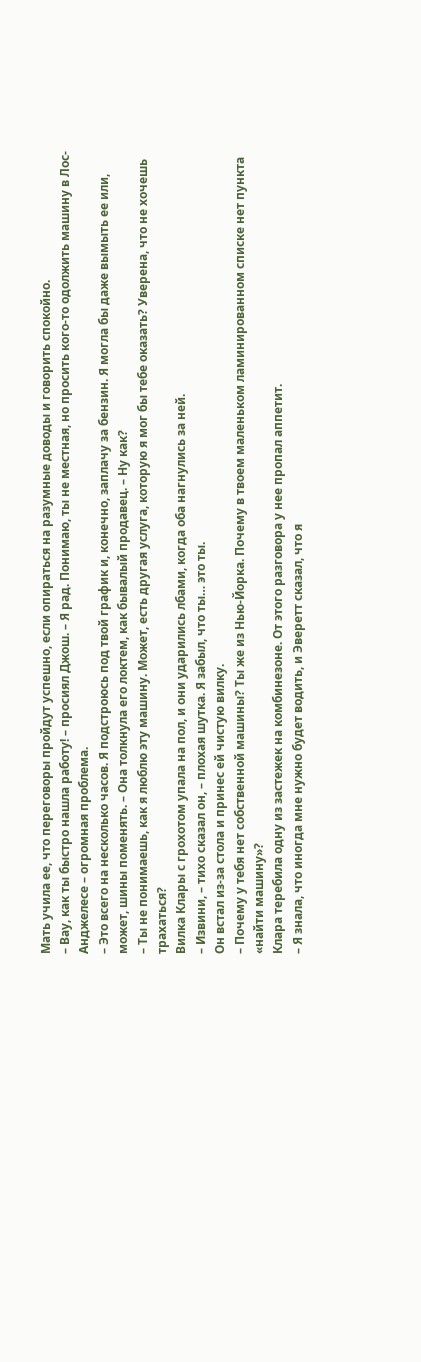Мать учила ее, что переговоры пройдут успешно, если опираться на разумные доводы и говорить спокойно.
– Вау, как ты быстро нашла работу! – просиял Джош. – Я рад. Понимаю, ты не местная, но просить кого-то одолжить машину в Лос-Анджелесе – огромная проблема.
– Это всего на несколько часов. Я подстроюсь под твой график и, конечно, заплачу за бензин. Я могла бы даже вымыть ее или, может, шины поменять. – Она толкнула его локтем, как бывалый продавец. – Ну как?
– Ты не понимаешь, как я люблю эту машину. Может, есть другая услуга, которую я мог бы тебе оказать? Уверена, что не хочешь трахаться?
Вилка Клары с грохотом упала на пол, и они ударились лбами, когда оба нагнулись за ней.
– Извини, – тихо сказал он, – плохая шутка. Я забыл, что ты… это ты.
Он встал из-за стола и принес ей чистую вилку.
– Почему у тебя нет собственной машины? Ты же из Нью-Йорка. Почему в твоем маленьком ламинированном списке нет пункта «найти машину»?
Клара теребила одну из застежек на комбинезоне. От этого разговора у нее пропал аппетит.
– Я знала, что иногда мне нужно будет водить, и Эверетт сказал, что я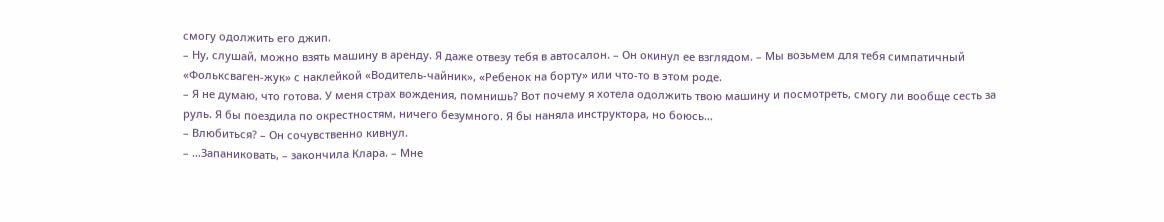смогу одолжить его джип.
– Ну, слушай, можно взять машину в аренду. Я даже отвезу тебя в автосалон. – Он окинул ее взглядом. – Мы возьмем для тебя симпатичный «Фольксваген-жук» с наклейкой «Водитель-чайник», «Ребенок на борту» или что-то в этом роде.
– Я не думаю, что готова. У меня страх вождения, помнишь? Вот почему я хотела одолжить твою машину и посмотреть, смогу ли вообще сесть за руль. Я бы поездила по окрестностям, ничего безумного. Я бы наняла инструктора, но боюсь…
– Влюбиться? – Он сочувственно кивнул.
– …Запаниковать, – закончила Клара. – Мне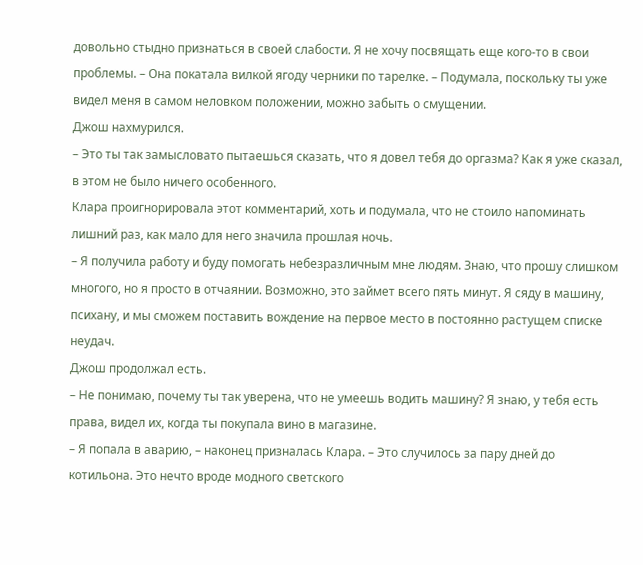довольно стыдно признаться в своей слабости. Я не хочу посвящать еще кого-то в свои проблемы. – Она покатала вилкой ягоду черники по тарелке. – Подумала, поскольку ты уже видел меня в самом неловком положении, можно забыть о смущении.
Джош нахмурился.
– Это ты так замысловато пытаешься сказать, что я довел тебя до оргазма? Как я уже сказал, в этом не было ничего особенного.
Клара проигнорировала этот комментарий, хоть и подумала, что не стоило напоминать лишний раз, как мало для него значила прошлая ночь.
– Я получила работу и буду помогать небезразличным мне людям. Знаю, что прошу слишком многого, но я просто в отчаянии. Возможно, это займет всего пять минут. Я сяду в машину, психану, и мы сможем поставить вождение на первое место в постоянно растущем списке неудач.
Джош продолжал есть.
– Не понимаю, почему ты так уверена, что не умеешь водить машину? Я знаю, у тебя есть права, видел их, когда ты покупала вино в магазине.
– Я попала в аварию, – наконец призналась Клара. – Это случилось за пару дней до котильона. Это нечто вроде модного светского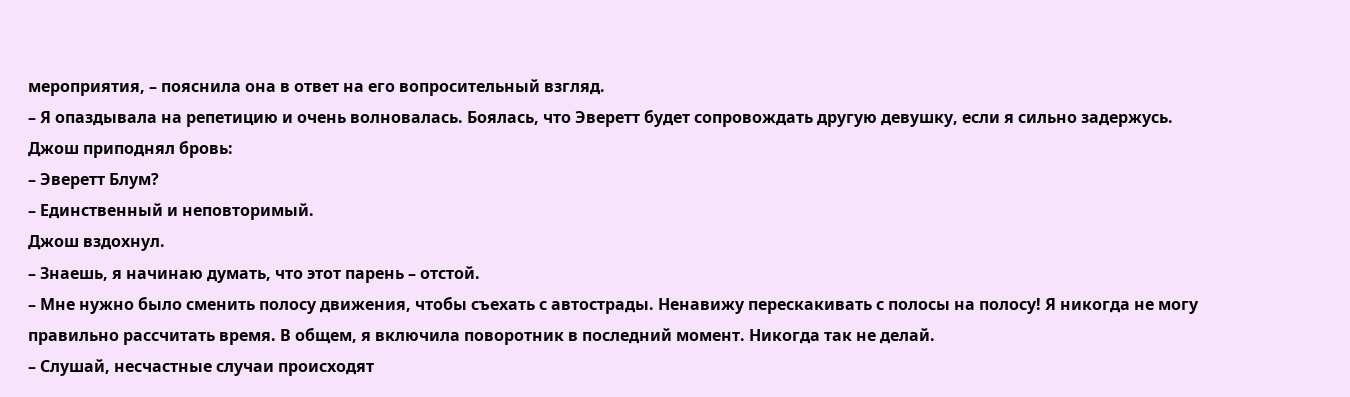мероприятия, – пояснила она в ответ на его вопросительный взгляд.
– Я опаздывала на репетицию и очень волновалась. Боялась, что Эверетт будет сопровождать другую девушку, если я сильно задержусь.
Джош приподнял бровь:
– Эверетт Блум?
– Единственный и неповторимый.
Джош вздохнул.
– Знаешь, я начинаю думать, что этот парень – отстой.
– Мне нужно было сменить полосу движения, чтобы съехать с автострады. Ненавижу перескакивать с полосы на полосу! Я никогда не могу правильно рассчитать время. В общем, я включила поворотник в последний момент. Никогда так не делай.
– Слушай, несчастные случаи происходят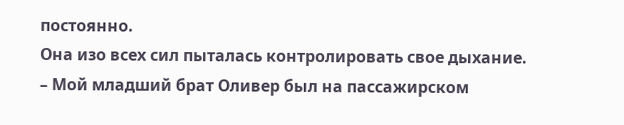постоянно.
Она изо всех сил пыталась контролировать свое дыхание.
– Мой младший брат Оливер был на пассажирском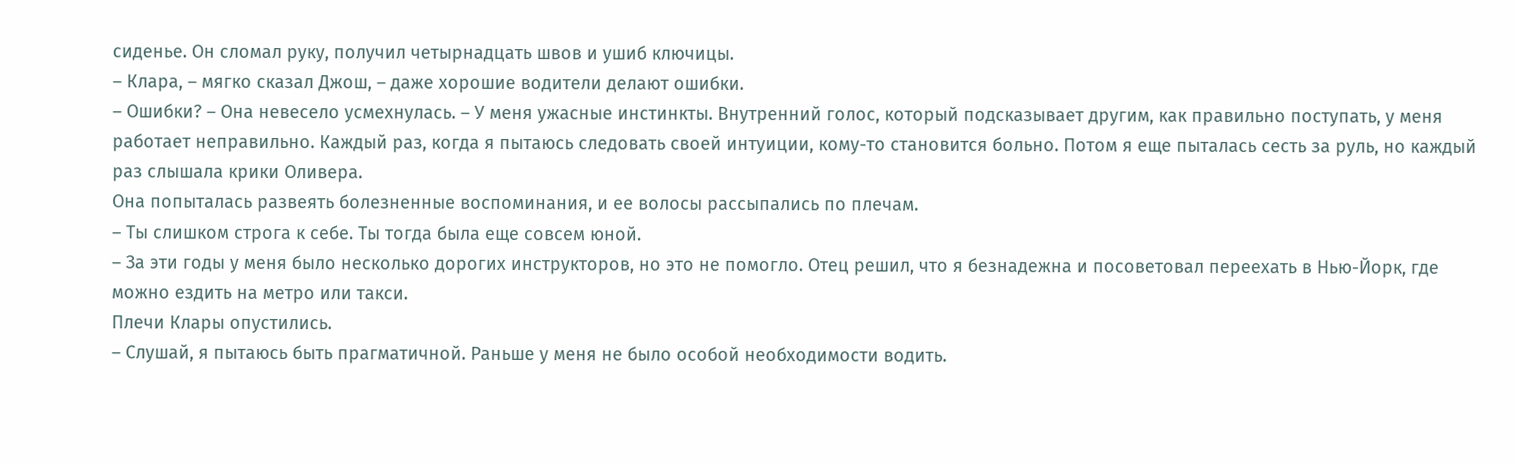сиденье. Он сломал руку, получил четырнадцать швов и ушиб ключицы.
– Клара, – мягко сказал Джош, – даже хорошие водители делают ошибки.
– Ошибки? – Она невесело усмехнулась. – У меня ужасные инстинкты. Внутренний голос, который подсказывает другим, как правильно поступать, у меня работает неправильно. Каждый раз, когда я пытаюсь следовать своей интуиции, кому-то становится больно. Потом я еще пыталась сесть за руль, но каждый раз слышала крики Оливера.
Она попыталась развеять болезненные воспоминания, и ее волосы рассыпались по плечам.
– Ты слишком строга к себе. Ты тогда была еще совсем юной.
– За эти годы у меня было несколько дорогих инструкторов, но это не помогло. Отец решил, что я безнадежна и посоветовал переехать в Нью-Йорк, где можно ездить на метро или такси.
Плечи Клары опустились.
– Слушай, я пытаюсь быть прагматичной. Раньше у меня не было особой необходимости водить.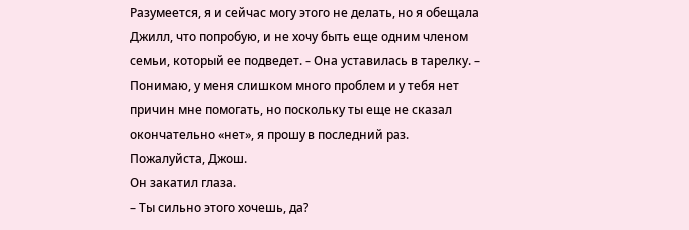Разумеется, я и сейчас могу этого не делать, но я обещала Джилл, что попробую, и не хочу быть еще одним членом семьи, который ее подведет. – Она уставилась в тарелку. – Понимаю, у меня слишком много проблем и у тебя нет причин мне помогать, но поскольку ты еще не сказал окончательно «нет», я прошу в последний раз. Пожалуйста, Джош.
Он закатил глаза.
– Ты сильно этого хочешь, да?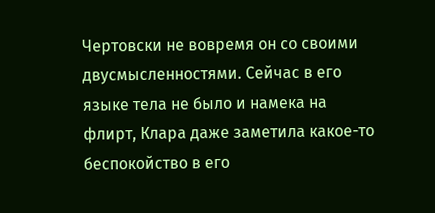Чертовски не вовремя он со своими двусмысленностями. Сейчас в его языке тела не было и намека на флирт, Клара даже заметила какое-то беспокойство в его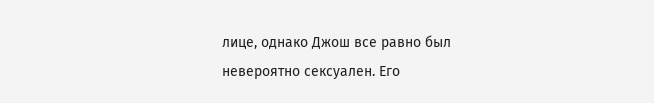лице, однако Джош все равно был невероятно сексуален. Его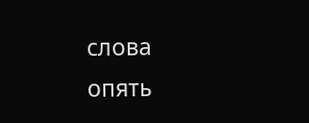слова опять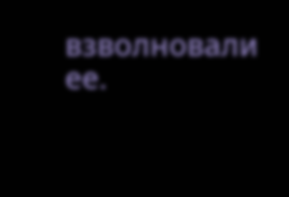взволновали ее.